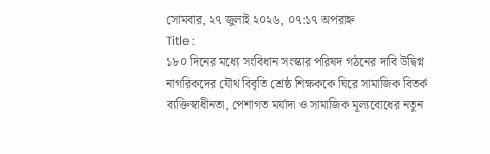সোমবার, ২৭ জুলাই ২০২৬, ০৭:১৭ অপরাহ্ন
Title :
১৮০ দিনের মধ্যে সংবিধান সংস্কার পরিষদ গঠনের দাবি উদ্বিগ্ন নাগরিকদের যৌথ বিবৃতি শ্রেষ্ঠ শিক্ষককে ঘিরে সামাজিক বিতর্ক ব্যক্তিস্বাধীনতা, পেশাগত মর্যাদা ও সামাজিক মূল্যবোধের নতুন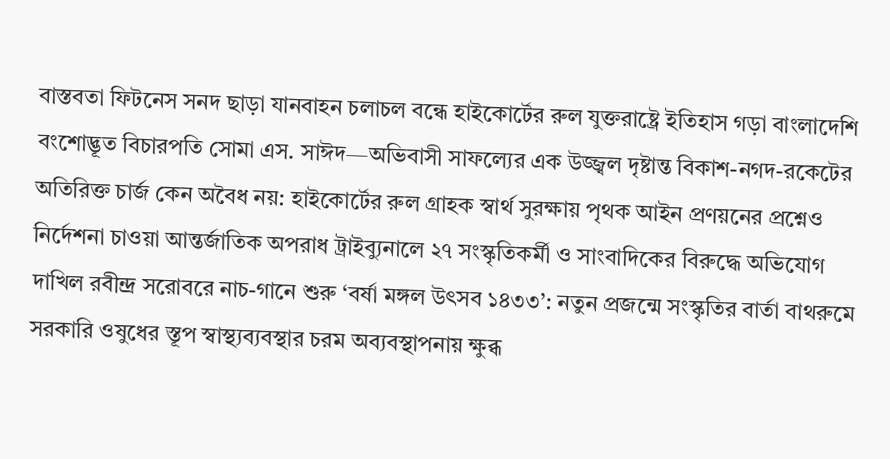বাস্তবতা ফিটনেস সনদ ছাড়া যানবাহন চলাচল বন্ধে হাইকোর্টের রুল যুক্তরাষ্ট্রে ইতিহাস গড়া বাংলাদেশি বংশোদ্ভূত বিচারপতি সোমা এস. সাঈদ—অভিবাসী সাফল্যের এক উজ্জ্বল দৃষ্টান্ত বিকাশ-নগদ-রকেটের অতিরিক্ত চার্জ কেন অবৈধ নয়: হাইকোর্টের রুল গ্রাহক স্বার্থ সুরক্ষায় পৃথক আইন প্রণয়নের প্রশ্নেও নির্দেশনা চাওয়া আন্তর্জাতিক অপরাধ ট্রাইব্যুনালে ২৭ সংস্কৃতিকর্মী ও সাংবাদিকের বিরুদ্ধে অভিযোগ দাখিল রবীন্দ্র সরোবরে নাচ-গানে শুরু ‘বর্ষা মঙ্গল উৎসব ১৪৩৩’: নতুন প্রজন্মে সংস্কৃতির বার্তা বাথরুমে সরকারি ওষুধের স্তূপ স্বাস্থ্যব্যবস্থার চরম অব্যবস্থাপনায় ক্ষুব্ধ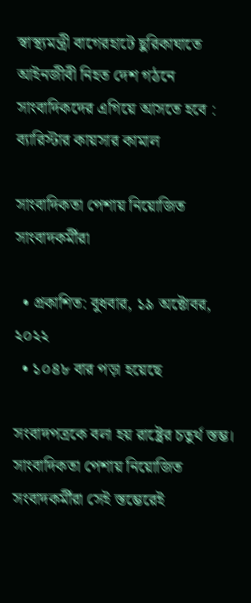স্বাস্থ্যমন্ত্রী বাগেরহাটে ছুরিকাঘাতে আইনজীবী নিহত দেশ গঠনে সাংবাদিকদের এগিয়ে আসতে হবে : ব্যারিস্টার কায়সার কামাল

সাংবাদিকতা পেশায় নিয়োজিত সাংবাদকর্মীরা

  • প্রকাশিত: বুধবার, ১৯ অক্টোবর, ২০২২
  • ১০৪৮ বার পড়া হয়েছে

সংবাদপত্রকে বলা হয় রাষ্ট্রের চতুর্থ স্তম্ভ। সাংবাদিকতা পেশায় নিয়োজিত সংবাদকর্মীরা সেই স্তম্ভেরেই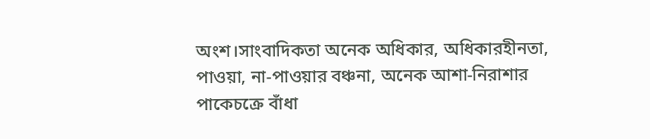অংশ।সাংবাদিকতা অনেক অধিকার, অধিকারহীনতা, পাওয়া, না-পাওয়ার বঞ্চনা, অনেক আশা-নিরাশার পাকেচক্রে বাঁধা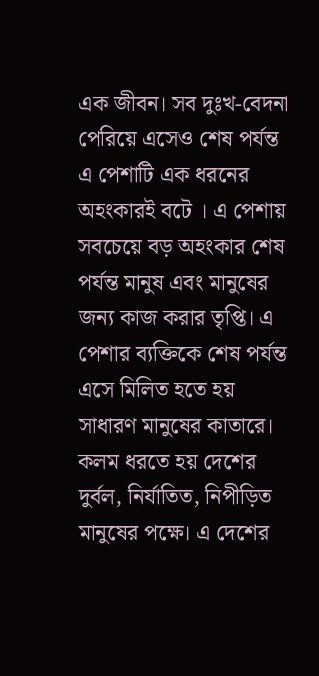এক জীবন। সব দুঃখ-বেদনা পেরিয়ে এসেও শেষ পর্যন্ত এ পেশাটি এক ধরনের অহংকারই বটে । এ পেশায় সবচেয়ে বড় অহংকার শেষ পর্যন্ত মানুষ এবং মানুষের জন্য কাজ করার তৃপ্তি। এ পেশার ব্যক্তিকে শেষ পর্যন্ত এসে মিলিত হতে হয় সাধারণ মানুষের কাতারে। কলম ধরতে হয় দেশের দুর্বল, নির্যাতিত, নিপীড়িত মানুষের পক্ষে। এ দেশের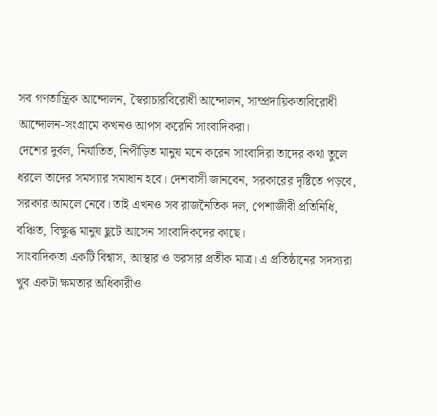সব গণতান্ত্রিক আন্দোলন, স্বৈরাচারবিরোধী আন্দোলন, সাম্প্রদায়িকতাবিরোধী আন্দোলন-সংগ্রামে কখনও আপস করেনি সাংবাদিকরা।
দেশের দুর্বল, নির্যাতিত, নিপীড়িত মানুষ মনে করেন সাংবাদিরা তাদের কথা তুলে ধরলে তাদের সমস্যার সমাধান হবে। দেশবাসী জানবেন, সরকারের দৃষ্টিতে পড়বে, সরকার আমলে নেবে। তাই এখনও সব রাজনৈতিক দল, পেশাজীবী প্রতিনিধি, বঞ্চিত, বিক্ষুব্ধ মানুষ ছুটে আসেন সাংবাদিকদের কাছে।
সাংবাদিকতা একটি বিশ্বাস, আস্থার ও ভরসার প্রতীক মাত্র। এ প্রতিষ্ঠানের সদস্যরা খুব একটা ক্ষমতার অধিকারীও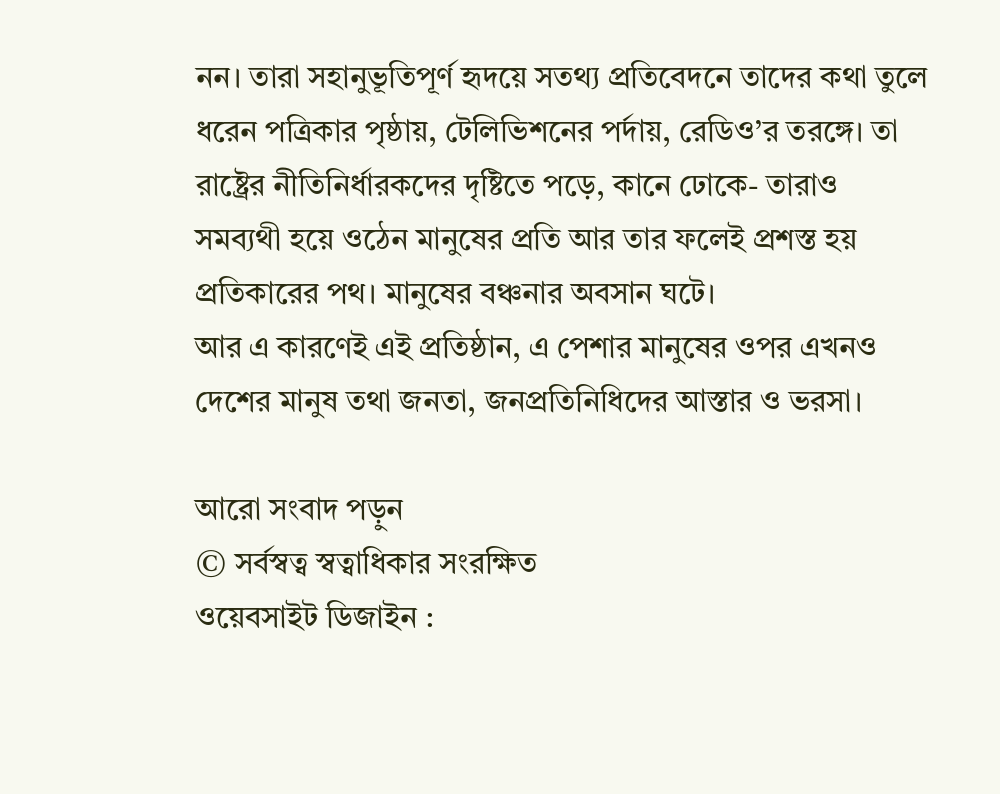নন। তারা সহানুভূতিপূর্ণ হৃদয়ে সতথ্য প্রতিবেদনে তাদের কথা তুলে ধরেন পত্রিকার পৃষ্ঠায়, টেলিভিশনের পর্দায়, রেডিও’র তরঙ্গে। তা রাষ্ট্রের নীতিনির্ধারকদের দৃষ্টিতে পড়ে, কানে ঢোকে- তারাও সমব্যথী হয়ে ওঠেন মানুষের প্রতি আর তার ফলেই প্রশস্ত হয় প্রতিকারের পথ। মানুষের বঞ্চনার অবসান ঘটে।
আর এ কারণেই এই প্রতিষ্ঠান, এ পেশার মানুষের ওপর এখনও দেশের মানুষ তথা জনতা, জনপ্রতিনিধিদের আস্তার ও ভরসা।

আরো সংবাদ পড়ুন
© সর্বস্বত্ব স্বত্বাধিকার সংরক্ষিত
ওয়েবসাইট ডিজাইন :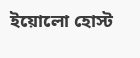ইয়োলো হোস্ট